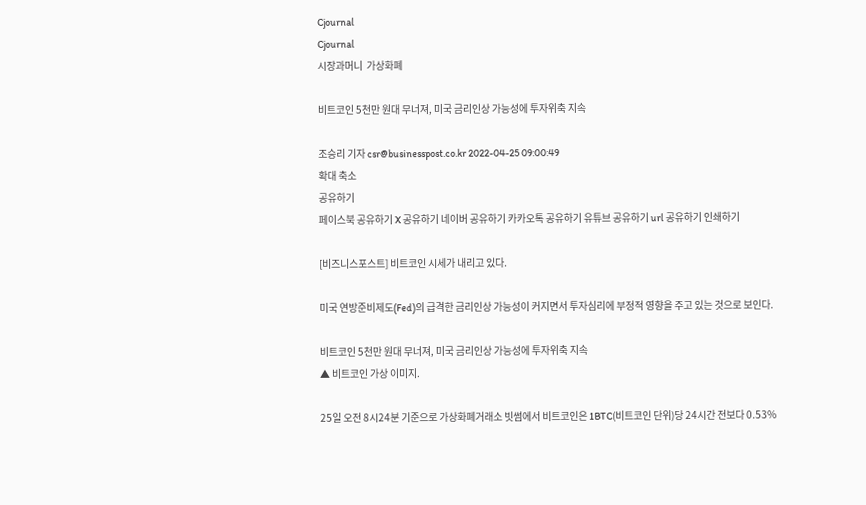Cjournal
Cjournal
시장과머니  가상화폐

비트코인 5천만 원대 무너져, 미국 금리인상 가능성에 투자위축 지속

조승리 기자 csr@businesspost.co.kr 2022-04-25 09:00:49
확대 축소
공유하기
페이스북 공유하기 X 공유하기 네이버 공유하기 카카오톡 공유하기 유튜브 공유하기 url 공유하기 인쇄하기

[비즈니스포스트] 비트코인 시세가 내리고 있다.

미국 연방준비제도(Fed)의 급격한 금리인상 가능성이 커지면서 투자심리에 부정적 영향을 주고 있는 것으로 보인다.

비트코인 5천만 원대 무너져, 미국 금리인상 가능성에 투자위축 지속
▲ 비트코인 가상 이미지.

25일 오전 8시24분 기준으로 가상화폐거래소 빗썸에서 비트코인은 1BTC(비트코인 단위)당 24시간 전보다 0.53%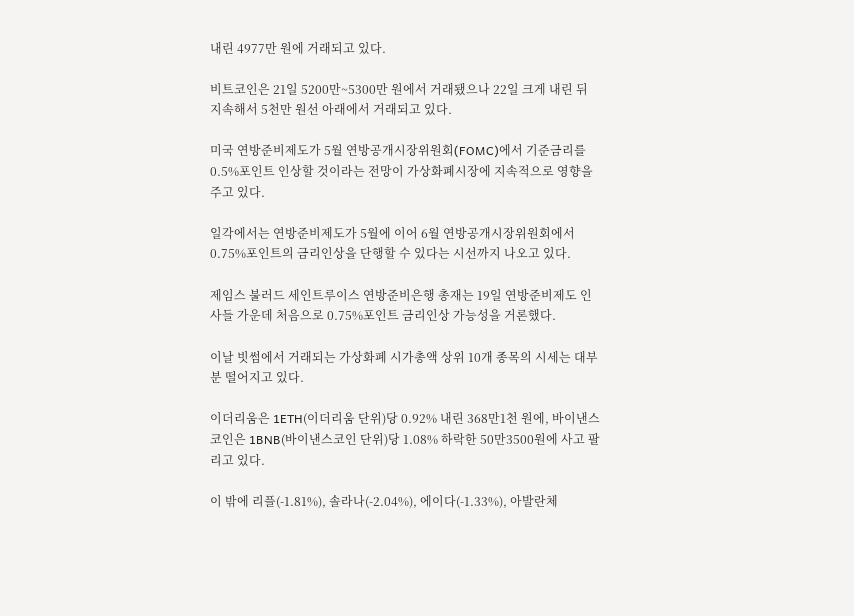내린 4977만 원에 거래되고 있다.

비트코인은 21일 5200만~5300만 원에서 거래됐으나 22일 크게 내린 뒤 지속해서 5천만 원선 아래에서 거래되고 있다.

미국 연방준비제도가 5월 연방공개시장위원회(FOMC)에서 기준금리를 0.5%포인트 인상할 것이라는 전망이 가상화폐시장에 지속적으로 영향을 주고 있다.

일각에서는 연방준비제도가 5월에 이어 6월 연방공개시장위원회에서 0.75%포인트의 금리인상을 단행할 수 있다는 시선까지 나오고 있다.

제임스 불러드 세인트루이스 연방준비은행 총재는 19일 연방준비제도 인사들 가운데 처음으로 0.75%포인트 금리인상 가능성을 거론했다.

이날 빗썸에서 거래되는 가상화폐 시가총액 상위 10개 종목의 시세는 대부분 떨어지고 있다.

이더리움은 1ETH(이더리움 단위)당 0.92% 내린 368만1천 원에, 바이낸스코인은 1BNB(바이낸스코인 단위)당 1.08% 하락한 50만3500원에 사고 팔리고 있다.

이 밖에 리플(-1.81%), 솔라나(-2.04%), 에이다(-1.33%), 아발란체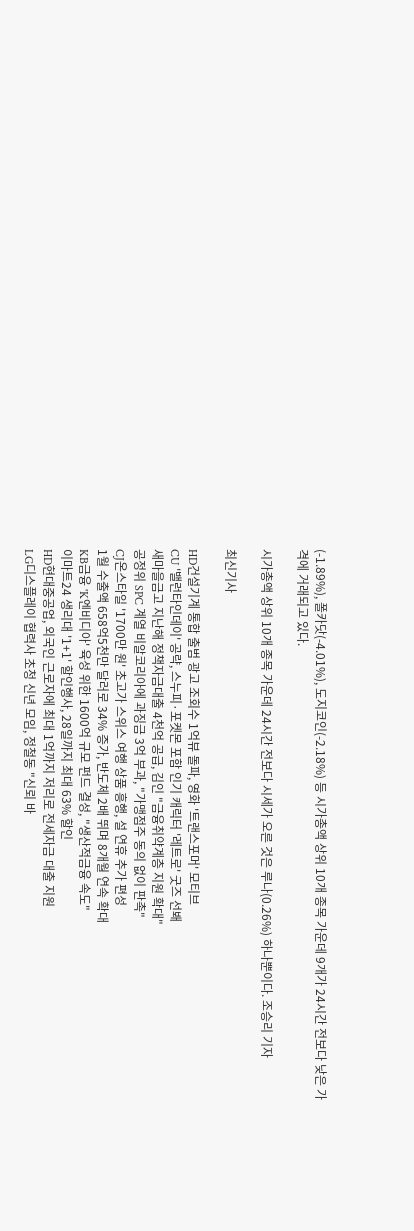(-1.89%), 폴카닷(-4.01%), 도지코인(-2.18%) 등 시가총액 상위 10개 종목 가운데 9개가 24시간 전보다 낮은 가격에 거래되고 있다.

시가총액 상위 10개 종목 가운데 24시간 전보다 시세가 오른 것은 루나(0.26%) 하나뿐이다. 조승리 기자

최신기사

HD건설기계 통합 출범 광고 조회수 1억뷰 돌파, 영화 '트랜스포머' 모티브
CU '밸런타인데이' 공략, 스누피·포켓몬 포함 인기 캐릭터 '레트로' 굿즈 선봬
새마을금고 지난해 정책자금대출 4천억 공급, 김인 "금융취약계층 지원 확대"
공정위 SPC 계열 비알코리아에 과징금 3억 부과, "가맹점주 동의 없이 판촉"
CJ온스타일 '1700만 원' 초고가 스위스 여행 상품 흥행, 설 연휴 추가 편성
1월 수출액 658억5천만 달러로 34% 증가, 반도체 2배 뛰며 8개월 연속 확대
KB금융 'K엔비디아' 육성 위한 1600억 규모 펀드 결성, "생산적금융 속도"
이마트24 생리대 '1+1' 할인행사, 28일까지 최대 63% 할인
HD현대중공업, 외국인 근로자에 최대 1억까지 저리로 전세자금 대출 지원
LG디스플레이 협력사 초청 신년 모임, 정철동 "신뢰 바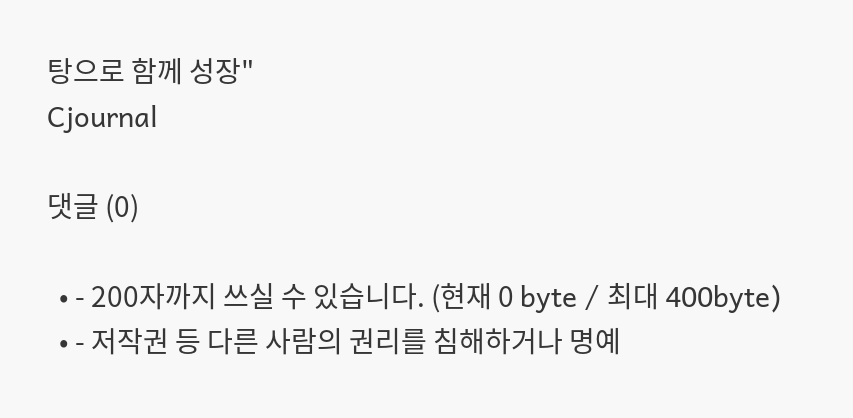탕으로 함께 성장"
Cjournal

댓글 (0)

  • - 200자까지 쓰실 수 있습니다. (현재 0 byte / 최대 400byte)
  • - 저작권 등 다른 사람의 권리를 침해하거나 명예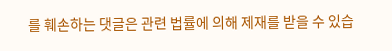를 훼손하는 댓글은 관련 법률에 의해 제재를 받을 수 있습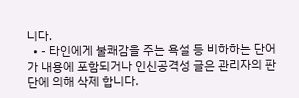니다.
  • - 타인에게 불쾌감을 주는 욕설 등 비하하는 단어가 내용에 포함되거나 인신공격성 글은 관리자의 판단에 의해 삭제 합니다.